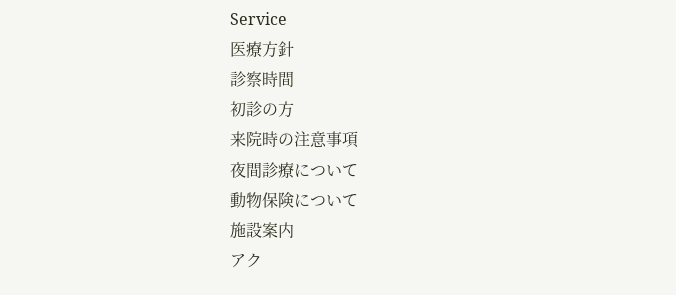Service
医療方針
診察時間
初診の方
来院時の注意事項
夜間診療について
動物保険について
施設案内
アク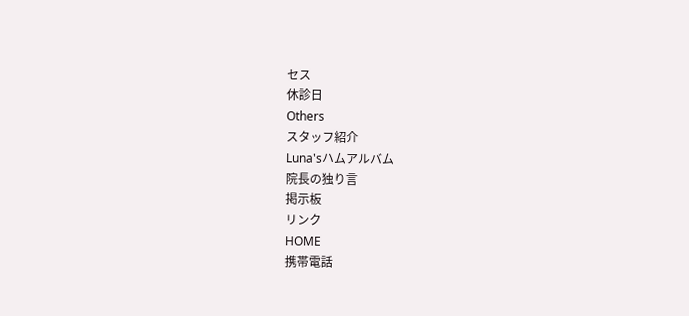セス
休診日
Others
スタッフ紹介
Luna'sハムアルバム
院長の独り言
掲示板
リンク
HOME
携帯電話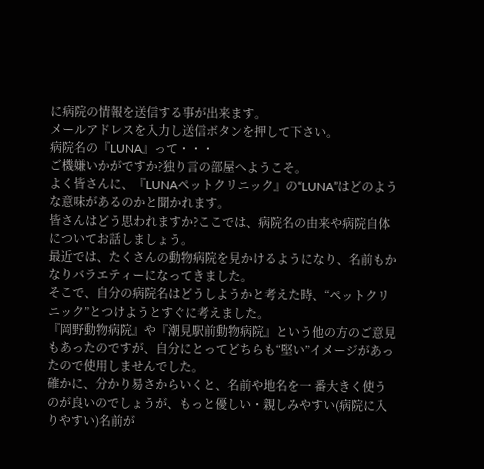に病院の情報を送信する事が出来ます。
メールアドレスを入力し送信ボタンを押して下さい。
病院名の『LUNA』って・・・
ご機嫌いかがですか?独り言の部屋へようこそ。
よく皆さんに、『LUNAペットクリニック』の“LUNA”はどのような意味があるのかと聞かれます。
皆さんはどう思われますか?ここでは、病院名の由来や病院自体についてお話しましょう。
最近では、たくさんの動物病院を見かけるようになり、名前もかなりバラエティーになってきました。
そこで、自分の病院名はどうしようかと考えた時、“ペットクリニック”とつけようとすぐに考えました。
『岡野動物病院』や『潮見駅前動物病院』という他の方のご意見もあったのですが、自分にとってどちらも“堅い”イメージがあったので使用しませんでした。
確かに、分かり易さからいくと、名前や地名を一 番大きく使うのが良いのでしょうが、もっと優しい・親しみやすい(病院に入りやすい)名前が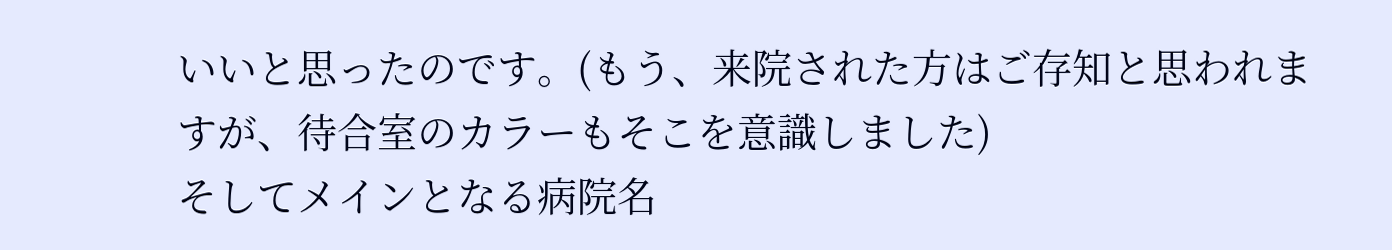いいと思ったのです。(もう、来院された方はご存知と思われますが、待合室のカラーもそこを意識しました)
そしてメインとなる病院名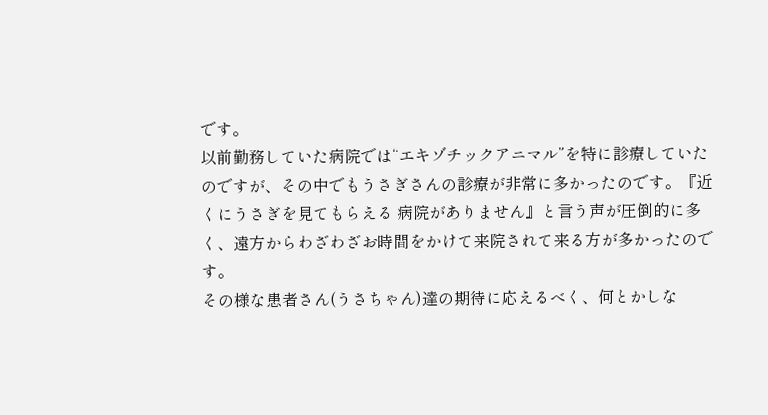です。
以前勤務していた病院では“エキゾチックアニマル”を特に診療していたのですが、その中でもうさぎさんの診療が非常に多かったのです。『近くにうさぎを見てもらえる 病院がありません』と言う声が圧倒的に多く、遠方からわざわざお時間をかけて来院されて来る方が多かったのです。
その様な患者さん(うさちゃん)達の期待に応えるべく、何とかしな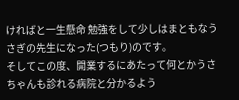ければと一生懸命 勉強をして少しはまともなうさぎの先生になった(つもり)のです。
そしてこの度、開業するにあたって何とかうさちゃんも診れる病院と分かるよう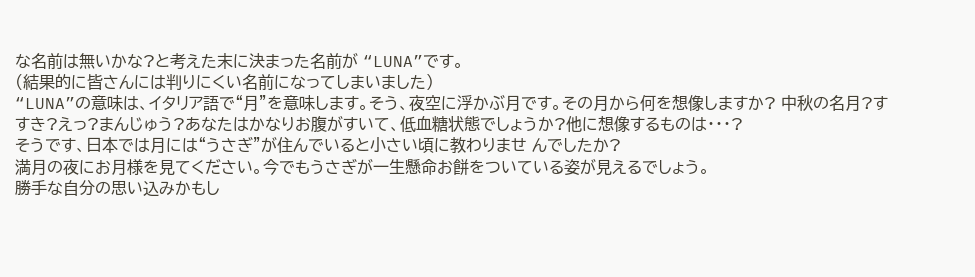な名前は無いかな?と考えた末に決まった名前が “LUNA”です。
(結果的に皆さんには判りにくい名前になってしまいました)
“LUNA”の意味は、イタリア語で“月”を意味します。そう、夜空に浮かぶ月です。その月から何を想像しますか? 中秋の名月?すすき?えっ?まんじゅう?あなたはかなりお腹がすいて、低血糖状態でしょうか?他に想像するものは・・・?
そうです、日本では月には“うさぎ”が住んでいると小さい頃に教わりませ んでしたか?
満月の夜にお月様を見てください。今でもうさぎが一生懸命お餅をついている姿が見えるでしょう。
勝手な自分の思い込みかもし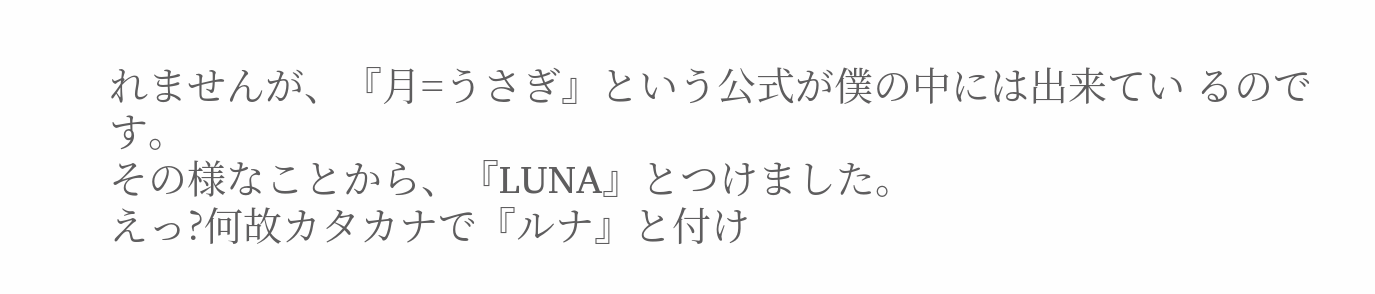れませんが、『月=うさぎ』という公式が僕の中には出来てい るのです。
その様なことから、『LUNA』とつけました。
えっ?何故カタカナで『ルナ』と付け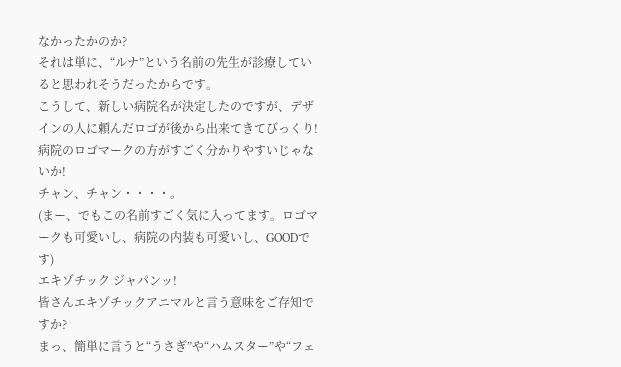なかったかのか?
それは単に、“ルナ”という名前の先生が診療していると思われそうだったからです。
こうして、新しい病院名が決定したのですが、デザインの人に頼んだロゴが後から出来てきてびっくり!病院のロゴマークの方がすごく分かりやすいじゃないか!
チャン、チャン・・・・。
(まー、でもこの名前すごく気に入ってます。ロゴマークも可愛いし、病院の内装も可愛いし、GOODです)
エキゾチック ジャパンッ!
皆さんエキゾチックアニマルと言う意味をご存知ですか?
まっ、簡単に言うと“うさぎ”や“ハムスター”や“フェ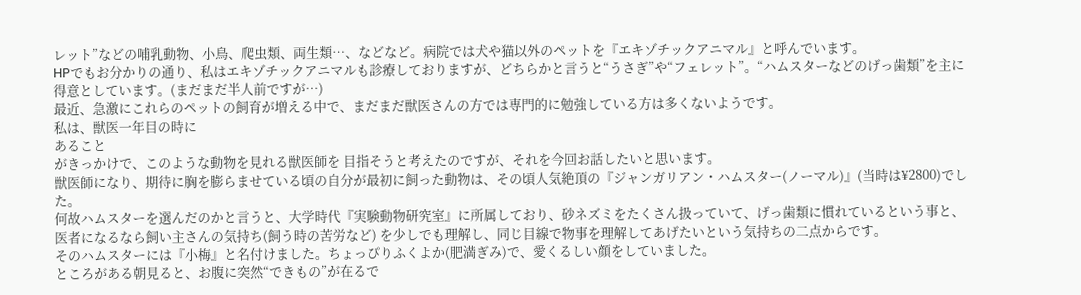レット”などの哺乳動物、小鳥、爬虫類、両生類…、などなど。病院では犬や猫以外のペットを『エキゾチックアニマル』と呼んでいます。
HPでもお分かりの通り、私はエキゾチックアニマルも診療しておりますが、どちらかと言うと“うさぎ”や“フェレット”。“ハムスターなどのげっ歯類”を主に得意としています。(まだまだ半人前ですが…)
最近、急激にこれらのペットの飼育が増える中で、まだまだ獣医さんの方では専門的に勉強している方は多くないようです。
私は、獣医一年目の時に
あること
がきっかけで、このような動物を見れる獣医師を 目指そうと考えたのですが、それを今回お話したいと思います。
獣医師になり、期待に胸を膨らませている頃の自分が最初に飼った動物は、その頃人気絶頂の『ジャンガリアン・ハムスター(ノーマル)』(当時は¥2800)でした。
何故ハムスターを選んだのかと言うと、大学時代『実験動物研究室』に所属しており、砂ネズミをたくさん扱っていて、げっ歯類に慣れているという事と、医者になるなら飼い主さんの気持ち(飼う時の苦労など) を少しでも理解し、同じ目線で物事を理解してあげたいという気持ちの二点からです。
そのハムスターには『小梅』と名付けました。ちょっぴりふくよか(肥満ぎみ)で、愛くるしい顔をしていました。
ところがある朝見ると、お腹に突然“できもの”が在るで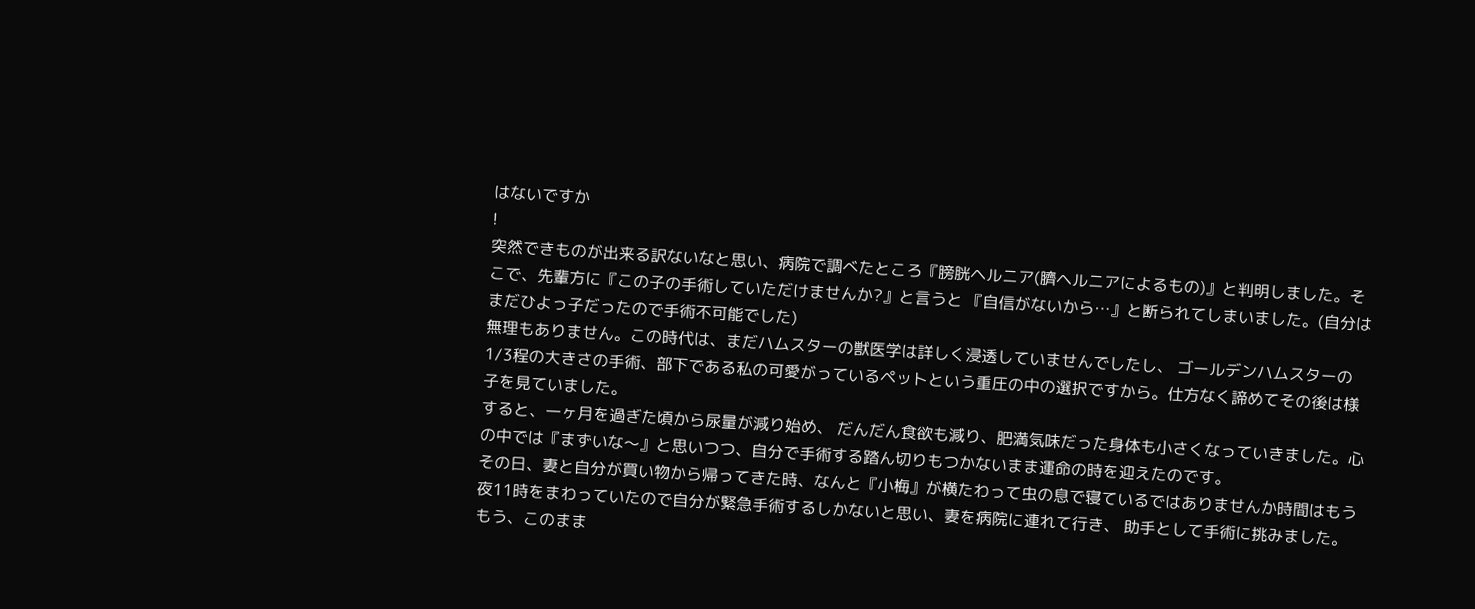はないですか
!
突然できものが出来る訳ないなと思い、病院で調べたところ『膀胱ヘルニア(臍ヘルニアによるもの)』と判明しました。そこで、先輩方に『この子の手術していただけませんか?』と言うと 『自信がないから…』と断られてしまいました。(自分はまだひよっ子だったので手術不可能でした)
無理もありません。この時代は、まだハムスターの獣医学は詳しく浸透していませんでしたし、 ゴールデンハムスターの1/3程の大きさの手術、部下である私の可愛がっているペットという重圧の中の選択ですから。仕方なく諦めてその後は様子を見ていました。
すると、一ヶ月を過ぎた頃から尿量が減り始め、 だんだん食欲も減り、肥満気味だった身体も小さくなっていきました。心の中では『まずいな〜』と思いつつ、自分で手術する踏ん切りもつかないまま運命の時を迎えたのです。
その日、妻と自分が買い物から帰ってきた時、なんと『小梅』が横たわって虫の息で寝ているではありませんか時間はもう夜11時をまわっていたので自分が緊急手術するしかないと思い、妻を病院に連れて行き、 助手として手術に挑みました。
もう、このまま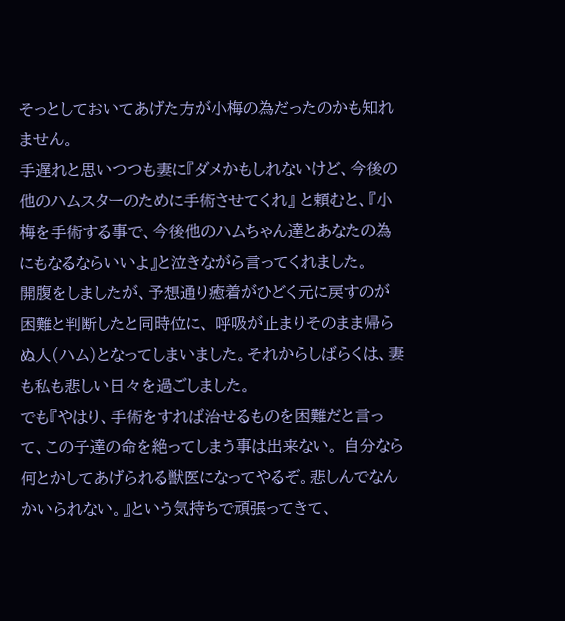そっとしておいてあげた方が小梅の為だったのかも知れません。
手遅れと思いつつも妻に『ダメかもしれないけど、今後の他のハムスターのために手術させてくれ』 と頼むと、『小梅を手術する事で、今後他のハムちゃん達とあなたの為にもなるならいいよ』と泣きながら言ってくれました。
開腹をしましたが、予想通り癒着がひどく元に戻すのが困難と判断したと同時位に、 呼吸が止まりそのまま帰らぬ人(ハム)となってしまいました。それからしばらくは、妻も私も悲しい日々を過ごしました。
でも『やはり、手術をすれば治せるものを困難だと言って、この子達の命を絶ってしまう事は出来ない。 自分なら何とかしてあげられる獣医になってやるぞ。悲しんでなんかいられない。』という気持ちで頑張ってきて、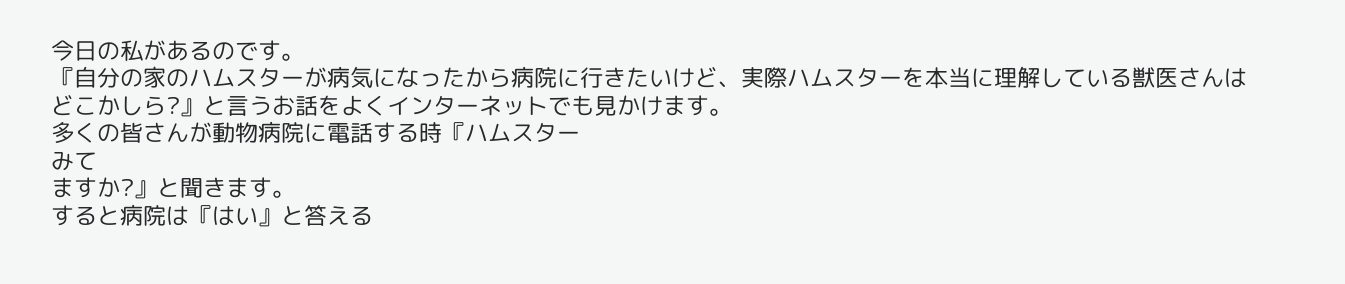今日の私があるのです。
『自分の家のハムスターが病気になったから病院に行きたいけど、実際ハムスターを本当に理解している獣医さんはどこかしら?』と言うお話をよくインターネットでも見かけます。
多くの皆さんが動物病院に電話する時『ハムスター
みて
ますか?』と聞きます。
すると病院は『はい』と答える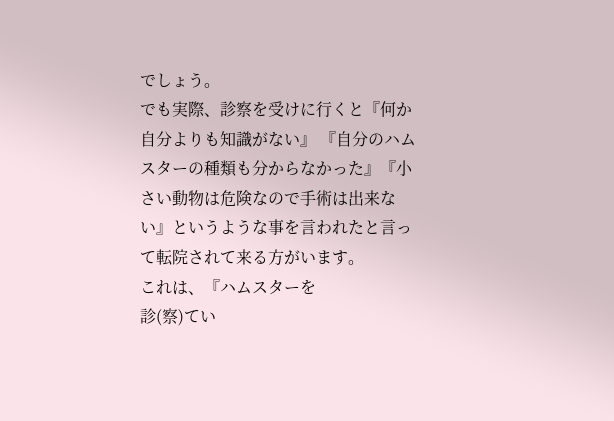でしょう。
でも実際、診察を受けに行くと『何か自分よりも知識がない』 『自分のハムスターの種類も分からなかった』『小さい動物は危険なので手術は出来ない』というような事を言われたと言って転院されて来る方がいます。
これは、『ハムスターを
診(察)てい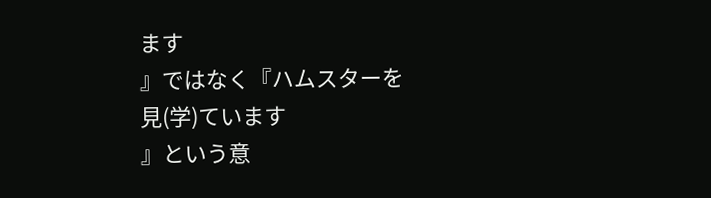ます
』ではなく『ハムスターを
見(学)ています
』という意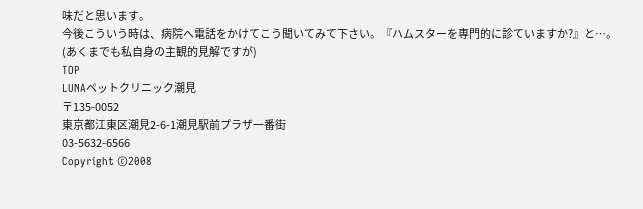味だと思います。
今後こういう時は、病院へ電話をかけてこう聞いてみて下さい。『ハムスターを専門的に診ていますか?』と…。
(あくまでも私自身の主観的見解ですが)
TOP
LUNAペットクリニック潮見
〒135-0052
東京都江東区潮見2-6-1潮見駅前プラザ一番街
03-5632-6566
Copyright ©2008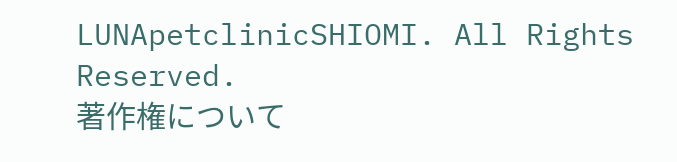LUNApetclinicSHIOMI. All Rights Reserved.
著作権について